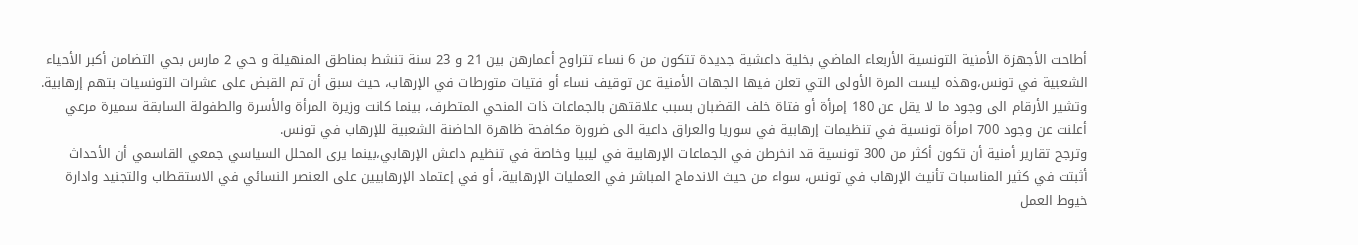أطاحت الأجهزة الأمنية التونسية الأربعاء الماضي بخلية داعشية جديدة تتكون من 6 نساء تتراوح أعمارهن بين 21 و 23 سنة تنشط بمناطق المنهيلة و حي 2 مارس بحي التضامن أكبر الأحياء الشعبية في تونس،وهذه ليست المرة الأولى التي تعلن فيها الجهات الأمنية عن توقيف نساء أو فتيات متورطات في الإرهاب، حيث سبق أن تم القبض على عشرات التونسيات بتهم إرهابية.
وتشير الأرقام الى وجود ما لا يقل عن 180 إمرأة أو فتاة خلف القضبان بسبب علاقتهن بالجماعات ذات المنحي المتطرف، بينما كانت وزيرة المرأة والأسرة والطفولة السابقة سميرة مرعي أعلنت عن وجود 700 امرأة تونسية في تنظيمات إرهابية في سوريا والعراق داعية الى ضرورة مكافحة ظاهرة الحاضنة الشعبية للإرهاب في تونس.
وترجح تقارير أمنية أن تكون أكثر من 300 تونسية قد انخرطن في الجماعات الإرهابية في ليبيا وخاصة في تنظيم داعش الإرهابي،بينما يرى المحلل السياسي جمعي القاسمي أن الأحداث أثبتت في كثير المناسبات تأنيث الإرهاب في تونس، سواء من حيث الاندماج المباشر في العمليات الإرهابية، أو في إعتماد الإرهابيين على العنصر النسائي في الاستقطاب والتجنيد وادارة خيوط العمل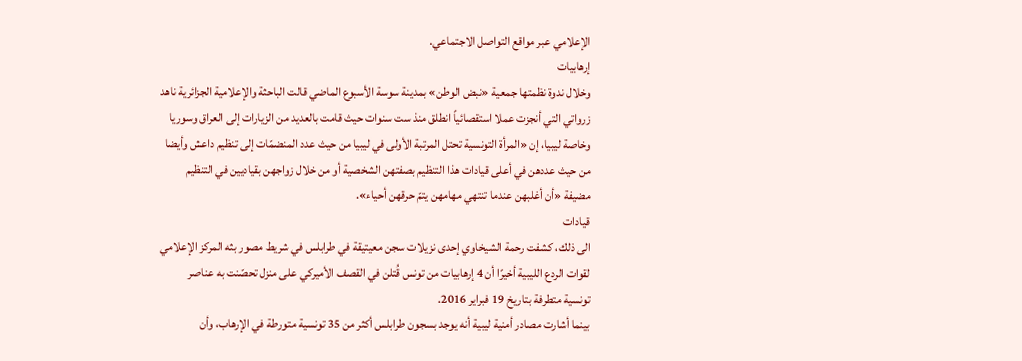الإعلامي عبر مواقع التواصل الاجتماعي.
إرهابيات
وخلال ندوة نظمتها جمعية «نبض الوطن» بمدينة سوسة الأسبوع الماضي قالت الباحثة والإعلامية الجزائرية ناهد زرواتي التي أنجزت عملا استقصائياً انطلق منذ ست سنوات حيث قامت بالعديد من الزيارات إلى العراق وسوريا وخاصة ليبيا، إن «المرأة التونسية تحتل المرتبة الأولى في ليبيا من حيث عدد المنضمّات إلى تنظيم داعش وأيضا من حيث عددهن في أعلى قيادات هذا التنظيم بصفتهن الشخصية أو من خلال زواجهن بقياديين في التنظيم مضيفة «أن أغلبهن عندما تنتهي مهامهن يتمّ حرقهن أحياء».
قيادات
الى ذلك، كشفت رحمة الشيخاوي إحدى نزيلات سجن معيتيقة في طرابلس في شريط مصور بثه المركز الإعلامي لقوات الردع الليبية أخيرًا أن 4 إرهابيات من تونس قُتلن في القصف الأميركي على منزل تحصّنت به عناصر تونسية متطرفة بتاريخ 19 فبراير 2016.
بينما أشارت مصادر أمنية ليبية أنه يوجد بسجون طرابلس أكثر من 35 تونسية متورطة في الإرهاب، وأن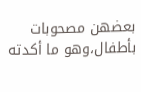بعضهن مصحوبات بأطفال،وهو ما أكدته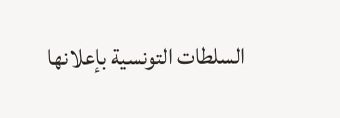السلطات التونسية بإعلانها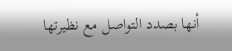أنها بصدد التواصل مع نظيرتها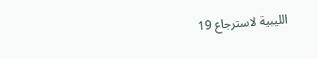الليبية لاسترجاع 19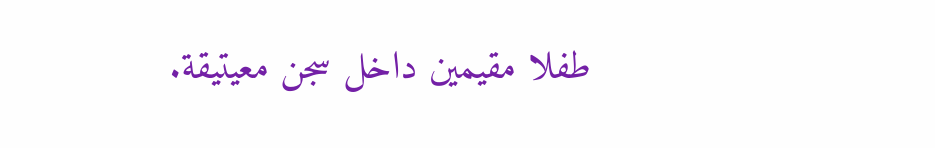طفلا مقيمين داخل سجن معيتيقة.